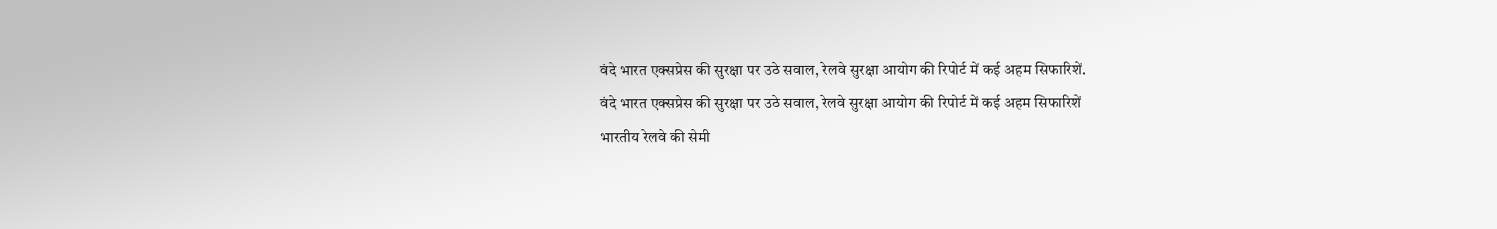वंदे भारत एक्सप्रेस की सुरक्षा पर उठे सवाल, रेलवे सुरक्षा आयोग की रिपोर्ट में कई अहम सिफारिशें.
वंदे भारत एक्सप्रेस की सुरक्षा पर उठे सवाल, रेलवे सुरक्षा आयोग की रिपोर्ट में कई अहम सिफारिशें
भारतीय रेलवे की सेमी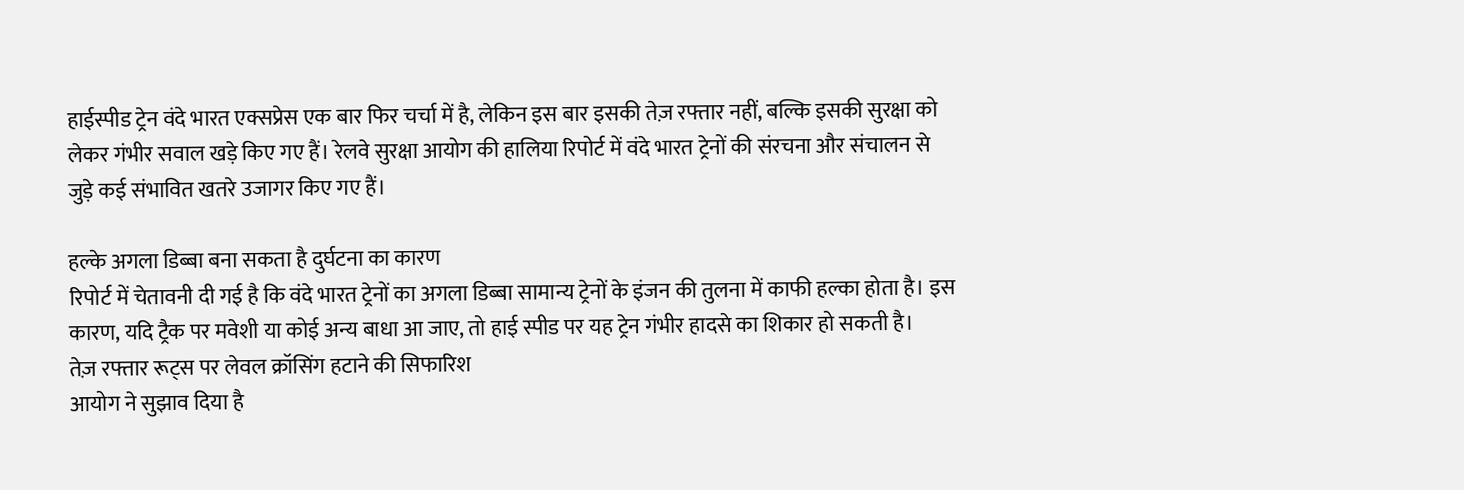हाईस्पीड ट्रेन वंदे भारत एक्सप्रेस एक बार फिर चर्चा में है, लेकिन इस बार इसकी तेज़ रफ्तार नहीं, बल्कि इसकी सुरक्षा को लेकर गंभीर सवाल खड़े किए गए हैं। रेलवे सुरक्षा आयोग की हालिया रिपोर्ट में वंदे भारत ट्रेनों की संरचना और संचालन से जुड़े कई संभावित खतरे उजागर किए गए हैं।

हल्के अगला डिब्बा बना सकता है दुर्घटना का कारण
रिपोर्ट में चेतावनी दी गई है कि वंदे भारत ट्रेनों का अगला डिब्बा सामान्य ट्रेनों के इंजन की तुलना में काफी हल्का होता है। इस कारण, यदि ट्रैक पर मवेशी या कोई अन्य बाधा आ जाए, तो हाई स्पीड पर यह ट्रेन गंभीर हादसे का शिकार हो सकती है।
तेज़ रफ्तार रूट्स पर लेवल क्रॉसिंग हटाने की सिफारिश
आयोग ने सुझाव दिया है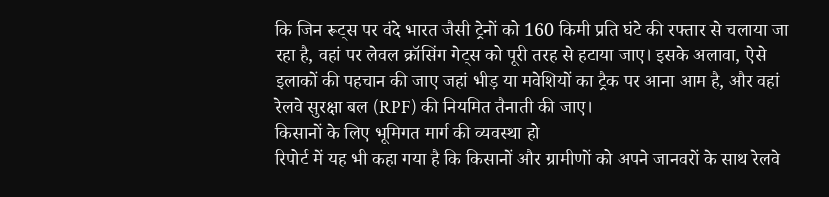कि जिन रूट्स पर वंदे भारत जैसी ट्रेनों को 160 किमी प्रति घंटे की रफ्तार से चलाया जा रहा है, वहां पर लेवल क्रॉसिंग गेट्स को पूरी तरह से हटाया जाए। इसके अलावा, ऐसे इलाकों की पहचान की जाए जहां भीड़ या मवेशियों का ट्रैक पर आना आम है, और वहां रेलवे सुरक्षा बल (RPF) की नियमित तैनाती की जाए।
किसानों के लिए भूमिगत मार्ग की व्यवस्था हो
रिपोर्ट में यह भी कहा गया है कि किसानों और ग्रामीणों को अपने जानवरों के साथ रेलवे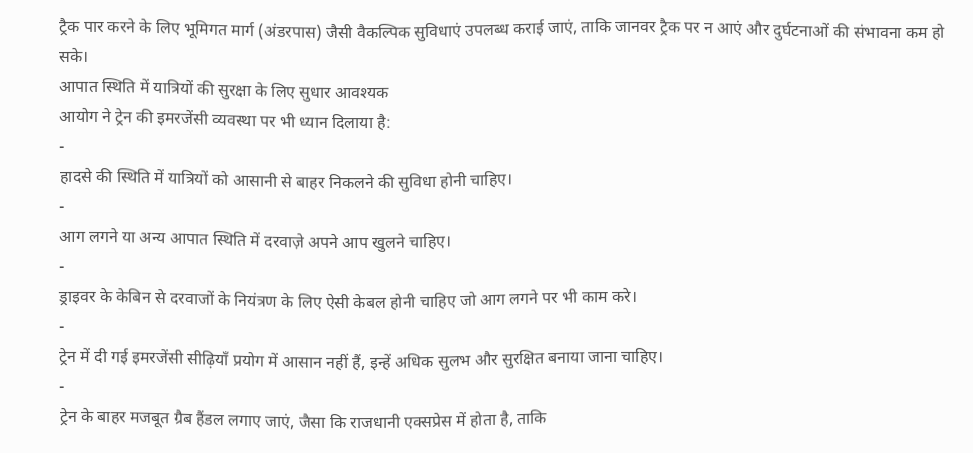ट्रैक पार करने के लिए भूमिगत मार्ग (अंडरपास) जैसी वैकल्पिक सुविधाएं उपलब्ध कराई जाएं, ताकि जानवर ट्रैक पर न आएं और दुर्घटनाओं की संभावना कम हो सके।
आपात स्थिति में यात्रियों की सुरक्षा के लिए सुधार आवश्यक
आयोग ने ट्रेन की इमरजेंसी व्यवस्था पर भी ध्यान दिलाया है:
-
हादसे की स्थिति में यात्रियों को आसानी से बाहर निकलने की सुविधा होनी चाहिए।
-
आग लगने या अन्य आपात स्थिति में दरवाज़े अपने आप खुलने चाहिए।
-
ड्राइवर के केबिन से दरवाजों के नियंत्रण के लिए ऐसी केबल होनी चाहिए जो आग लगने पर भी काम करे।
-
ट्रेन में दी गई इमरजेंसी सीढ़ियाँ प्रयोग में आसान नहीं हैं, इन्हें अधिक सुलभ और सुरक्षित बनाया जाना चाहिए।
-
ट्रेन के बाहर मजबूत ग्रैब हैंडल लगाए जाएं, जैसा कि राजधानी एक्सप्रेस में होता है, ताकि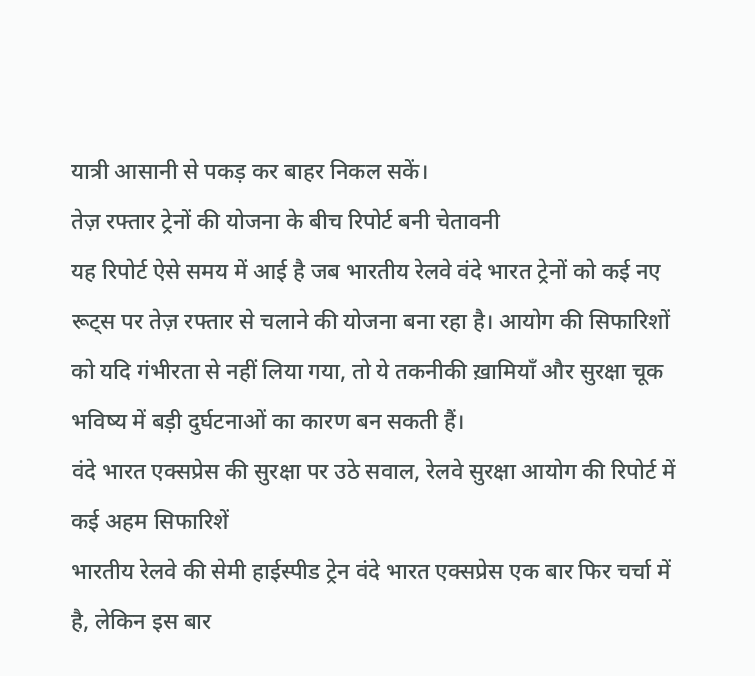यात्री आसानी से पकड़ कर बाहर निकल सकें।
तेज़ रफ्तार ट्रेनों की योजना के बीच रिपोर्ट बनी चेतावनी
यह रिपोर्ट ऐसे समय में आई है जब भारतीय रेलवे वंदे भारत ट्रेनों को कई नए रूट्स पर तेज़ रफ्तार से चलाने की योजना बना रहा है। आयोग की सिफारिशों को यदि गंभीरता से नहीं लिया गया, तो ये तकनीकी ख़ामियाँ और सुरक्षा चूक भविष्य में बड़ी दुर्घटनाओं का कारण बन सकती हैं।
वंदे भारत एक्सप्रेस की सुरक्षा पर उठे सवाल, रेलवे सुरक्षा आयोग की रिपोर्ट में कई अहम सिफारिशें
भारतीय रेलवे की सेमी हाईस्पीड ट्रेन वंदे भारत एक्सप्रेस एक बार फिर चर्चा में है, लेकिन इस बार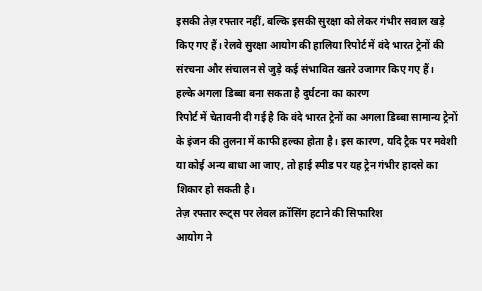इसकी तेज़ रफ्तार नहीं, बल्कि इसकी सुरक्षा को लेकर गंभीर सवाल खड़े किए गए हैं। रेलवे सुरक्षा आयोग की हालिया रिपोर्ट में वंदे भारत ट्रेनों की संरचना और संचालन से जुड़े कई संभावित खतरे उजागर किए गए हैं।
हल्के अगला डिब्बा बना सकता है दुर्घटना का कारण
रिपोर्ट में चेतावनी दी गई है कि वंदे भारत ट्रेनों का अगला डिब्बा सामान्य ट्रेनों के इंजन की तुलना में काफी हल्का होता है। इस कारण, यदि ट्रैक पर मवेशी या कोई अन्य बाधा आ जाए, तो हाई स्पीड पर यह ट्रेन गंभीर हादसे का शिकार हो सकती है।
तेज़ रफ्तार रूट्स पर लेवल क्रॉसिंग हटाने की सिफारिश
आयोग ने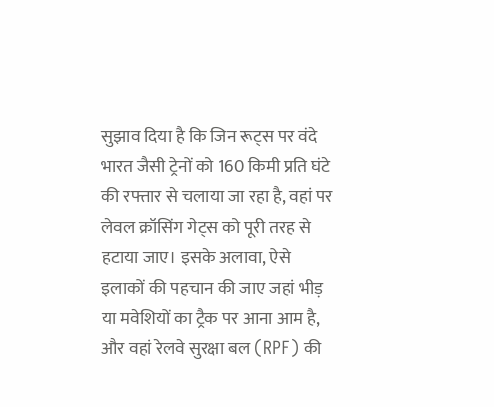सुझाव दिया है कि जिन रूट्स पर वंदे भारत जैसी ट्रेनों को 160 किमी प्रति घंटे की रफ्तार से चलाया जा रहा है, वहां पर लेवल क्रॉसिंग गेट्स को पूरी तरह से हटाया जाए। इसके अलावा, ऐसे इलाकों की पहचान की जाए जहां भीड़ या मवेशियों का ट्रैक पर आना आम है, और वहां रेलवे सुरक्षा बल (RPF) की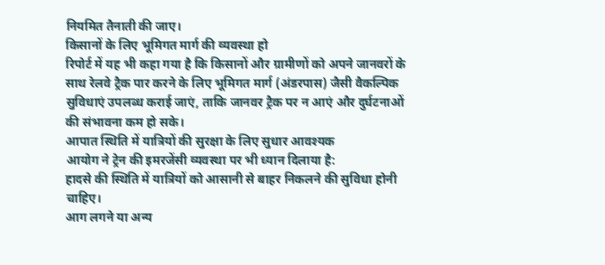नियमित तैनाती की जाए।
किसानों के लिए भूमिगत मार्ग की व्यवस्था हो
रिपोर्ट में यह भी कहा गया है कि किसानों और ग्रामीणों को अपने जानवरों के साथ रेलवे ट्रैक पार करने के लिए भूमिगत मार्ग (अंडरपास) जैसी वैकल्पिक सुविधाएं उपलब्ध कराई जाएं, ताकि जानवर ट्रैक पर न आएं और दुर्घटनाओं की संभावना कम हो सके।
आपात स्थिति में यात्रियों की सुरक्षा के लिए सुधार आवश्यक
आयोग ने ट्रेन की इमरजेंसी व्यवस्था पर भी ध्यान दिलाया है:
हादसे की स्थिति में यात्रियों को आसानी से बाहर निकलने की सुविधा होनी चाहिए।
आग लगने या अन्य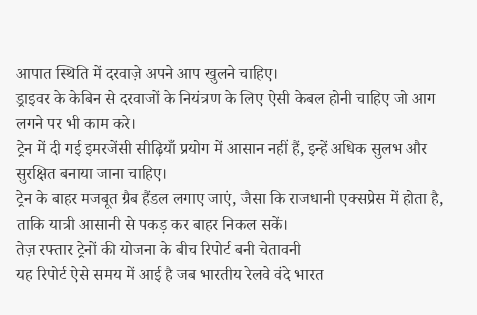आपात स्थिति में दरवाज़े अपने आप खुलने चाहिए।
ड्राइवर के केबिन से दरवाजों के नियंत्रण के लिए ऐसी केबल होनी चाहिए जो आग लगने पर भी काम करे।
ट्रेन में दी गई इमरजेंसी सीढ़ियाँ प्रयोग में आसान नहीं हैं, इन्हें अधिक सुलभ और सुरक्षित बनाया जाना चाहिए।
ट्रेन के बाहर मजबूत ग्रैब हैंडल लगाए जाएं, जैसा कि राजधानी एक्सप्रेस में होता है, ताकि यात्री आसानी से पकड़ कर बाहर निकल सकें।
तेज़ रफ्तार ट्रेनों की योजना के बीच रिपोर्ट बनी चेतावनी
यह रिपोर्ट ऐसे समय में आई है जब भारतीय रेलवे वंदे भारत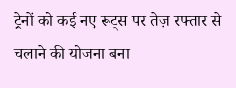ट्रेनों को कई नए रूट्स पर तेज़ रफ्तार से चलाने की योजना बना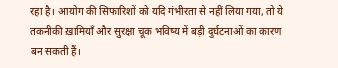रहा है। आयोग की सिफारिशों को यदि गंभीरता से नहीं लिया गया, तो ये तकनीकी ख़ामियाँ और सुरक्षा चूक भविष्य में बड़ी दुर्घटनाओं का कारण बन सकती हैं।